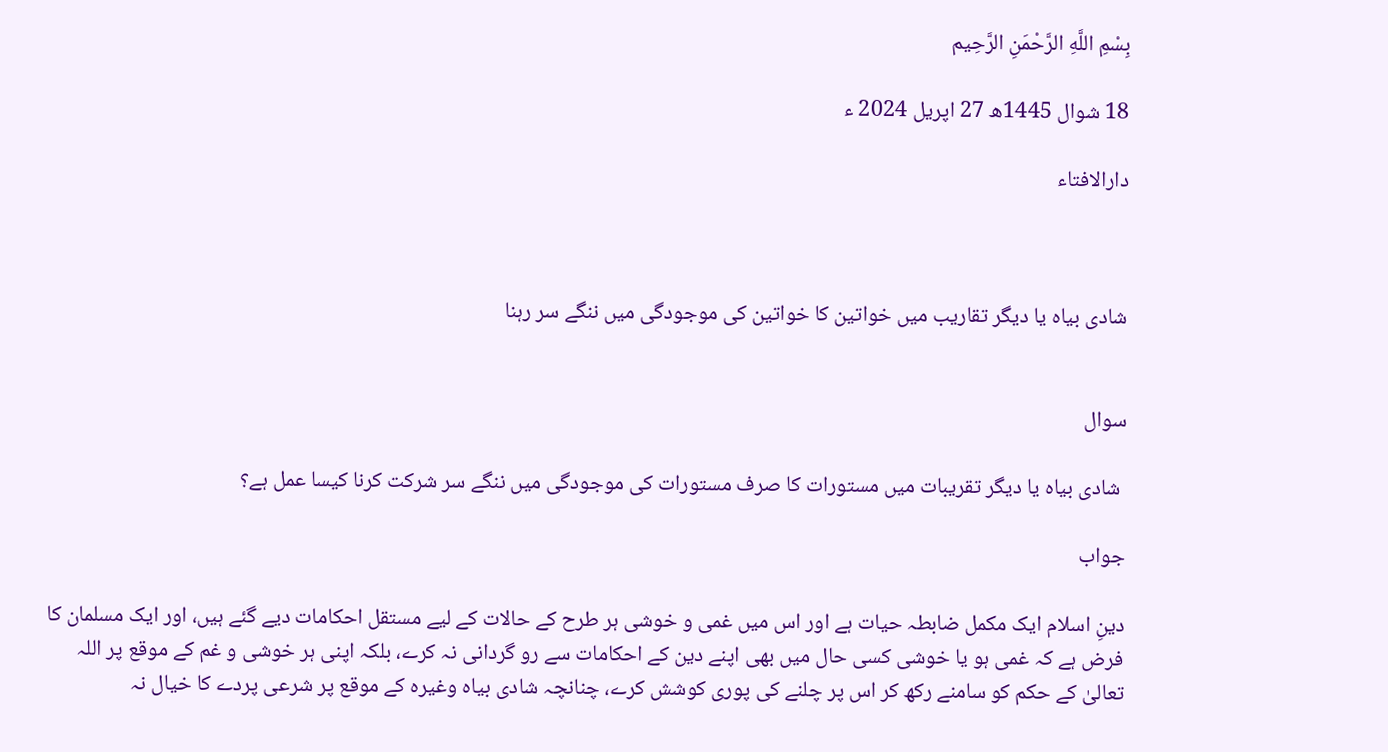بِسْمِ اللَّهِ الرَّحْمَنِ الرَّحِيم

18 شوال 1445ھ 27 اپریل 2024 ء

دارالافتاء



شادی بیاہ یا دیگر تقاریب میں خواتین کا خواتین کی موجودگی میں ننگے سر رہنا


سوال

 شادی بیاہ یا دیگر تقریبات میں مستورات کا صرف مستورات کی موجودگی میں ننگے سر شرکت کرنا کیسا عمل ہے؟

جواب

دینِ اسلام ایک مکمل ضابطہ حیات ہے اور اس میں غمی و خوشی ہر طرح کے حالات کے لیے مستقل احکامات دیے گئے ہیں، اور ایک مسلمان کا فرض ہے کہ غمی ہو یا خوشی کسی حال میں بھی اپنے دین کے احکامات سے رو گردانی نہ کرے، بلکہ اپنی ہر خوشی و غم کے موقع پر اللہ تعالیٰ کے حکم کو سامنے رکھ کر اس پر چلنے کی پوری کوشش کرے، چنانچہ شادی بیاہ وغیرہ کے موقع پر شرعی پردے کا خیال نہ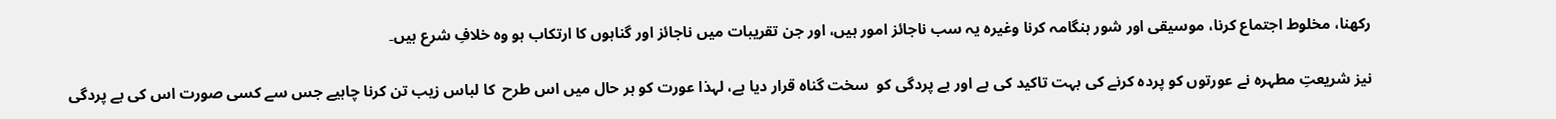رکھنا، مخلوط اجتماع کرنا، موسیقی اور شور ہنگامہ کرنا وغیرہ یہ سب ناجائز امور ہیں، اور جن تقریبات میں ناجائز اور گناہوں کا ارتکاب ہو وہ خلافِ شرع ہیں۔

نیز شریعتِ مطہرہ نے عورتوں کو پردہ کرنے کی بہت تاکید کی ہے اور بے پردگی کو  سخت گناہ قرار دیا ہے، لہذا عورت کو ہر حال میں اس طرح  کا لباس زیب تن کرنا چاہیے جس سے کسی صورت اس کی بے پردگی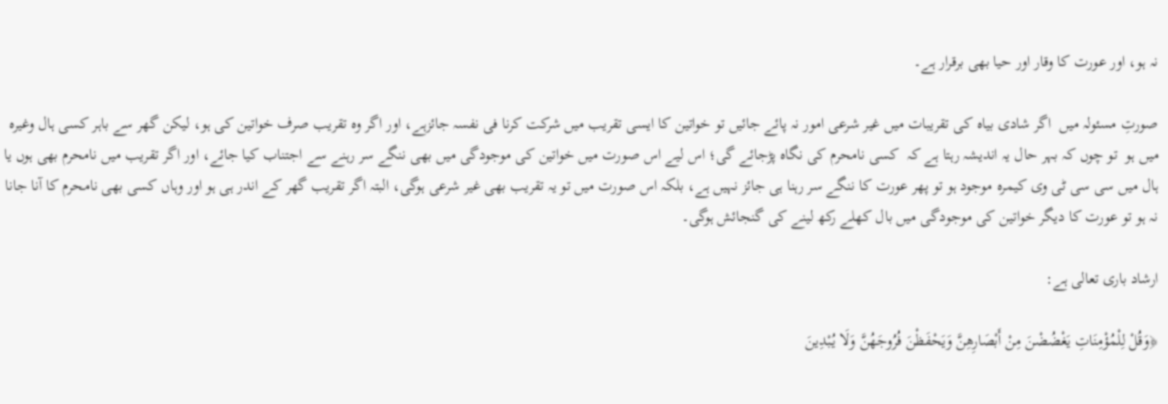نہ ہو، اور عورت کا وقار اور حیا بھی برقرار ہے۔

صورتِ مسئولہ میں  اگر شادی بیاہ کی تقریبات میں غیر شرعی امور نہ پائے جائیں تو خواتین کا ایسی تقریب میں شرکت کرنا فی نفسہ جائزہے، اور اگر وہ تقریب صرف خواتین کی ہو، لیکن گھر سے باہر کسی ہال وغیرہ میں ہو  تو چوں کہ بہر حال یہ اندیشہ رہتا ہے کہ  کسی نامحرم کی نگاہ پڑجائے گی؛ اس لیے اس صورت میں خواتین کی موجودگی میں بھی ننگے سر رہنے سے اجتناب کیا جائے، اور اگر تقریب میں نامحرم بھی ہوں یا ہال میں سی سی ٹی وی کیمرہ موجود ہو تو پھر عورت کا ننگے سر رہنا ہی جائز نہیں ہے، بلکہ اس صورت میں تو یہ تقریب بھی غیر شرعی ہوگی، البتہ اگر تقریب گھر کے اندر ہی ہو اور وہاں کسی بھی نامحرم کا آنا جانا نہ ہو تو عورت کا دیگر خواتین کی موجودگی میں بال کھلے رکھ لینے کی گنجائش ہوگی۔

ارشاد باری تعالی ہے:

﴿وَقُلْ لِلْمُؤْمِنَاتِ يَغْضُضْنَ مِنْ أَبْصَارِهِنَّ وَيَحْفَظْنَ فُرُوجَهُنَّ وَلَا يُبْدِينَ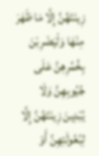زِينَتَهُنَّ إِلَّا مَا ظَهَرَ مِنْهَا وَلْيَضْرِبْنَ بِخُمُرِهِنَّ عَلَى جُيُوبِهِنَّ وَلَا يُبْدِينَ زِينَتَهُنَّ إِلَّا لِبُعُولَتِهِنَّ أَوْ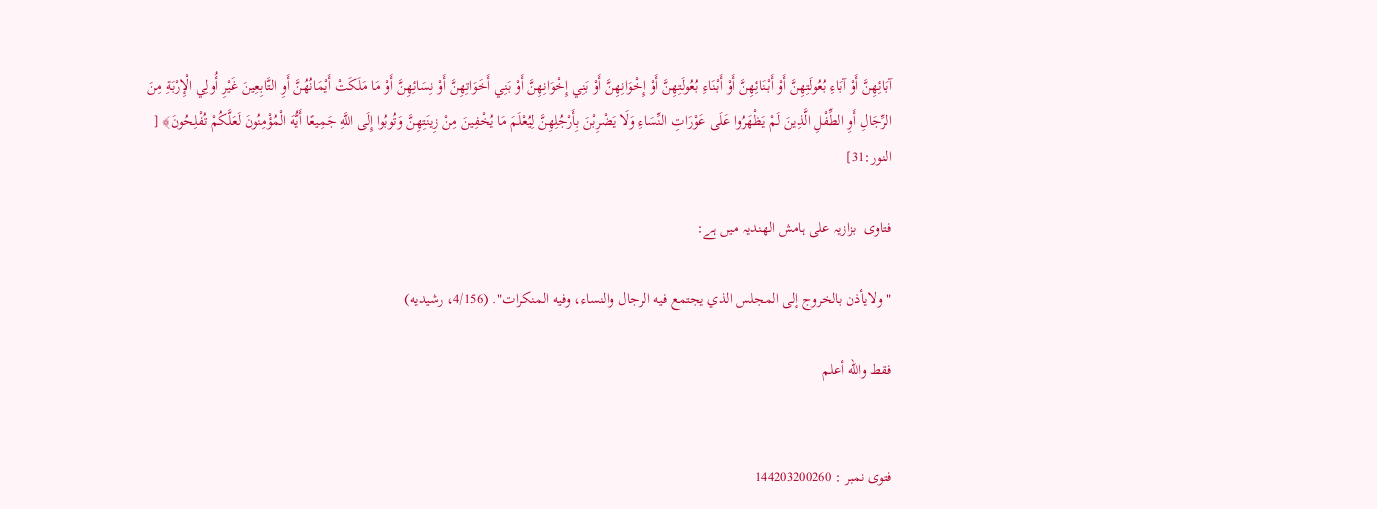آبَائِهِنَّ أَوْ آبَاءِ بُعُولَتِهِنَّ أَوْ أَبْنَائِهِنَّ أَوْ أَبْنَاءِ بُعُولَتِهِنَّ أَوْ إِخْوَانِهِنَّ أَوْ بَنِي إِخْوَانِهِنَّ أَوْ بَنِي أَخَوَاتِهِنَّ أَوْ نِسَائِهِنَّ أَوْ مَا مَلَكَتْ أَيْمَانُهُنَّ أَوِ التَّابِعِينَ غَيْرِ أُولِي الْإِرْبَةِ مِنَ الرِّجَالِ أَوِ الطِّفْلِ الَّذِينَ لَمْ يَظْهَرُوا عَلَى عَوْرَاتِ النِّسَاءِ وَلَا يَضْرِبْنَ بِأَرْجُلِهِنَّ لِيُعْلَمَ مَا يُخْفِينَ مِنْ زِينَتِهِنَّ وَتُوبُوا إِلَى اللَّهِ جَمِيعًا أَيُّهَ الْمُؤْمِنُونَ لَعَلَّكُمْ تُفْلِحُونَ﴾ [ النور:31]

فتاوی  بزازیہ علی ہامش الھندیہ میں ہے:

"ولایأذن بالخروج إلی المجلس الذي یجتمع فیه الرجال والنساء، وفیه المنکرات". (4/156، رشیدیه)

فقط والله أعلم


فتوی نمبر : 144203200260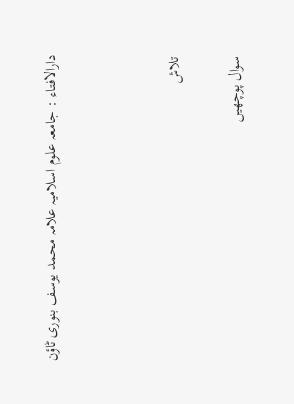دارالافتاء : جامعہ علوم اسلامیہ علامہ محمد یوسف بنوری ٹاؤن



تلاش

سوال پوچھیں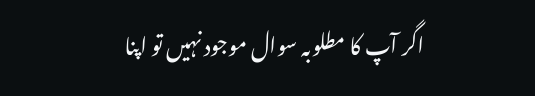اگر آپ کا مطلوبہ سوال موجود نہیں تو اپنا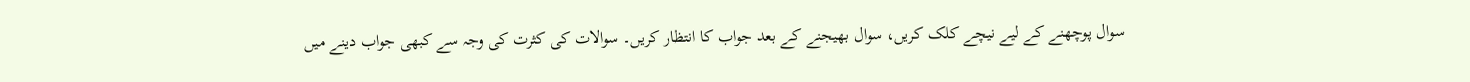سوال پوچھنے کے لیے نیچے کلک کریں، سوال بھیجنے کے بعد جواب کا انتظار کریں۔ سوالات کی کثرت کی وجہ سے کبھی جواب دینے میں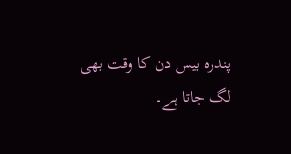پندرہ بیس دن کا وقت بھی لگ جاتا ہے۔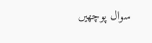سوال پوچھیں